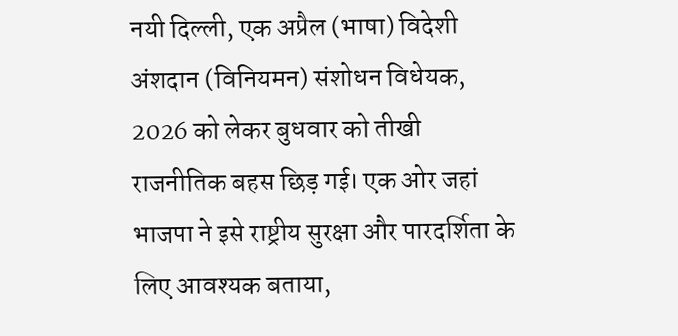नयी दिल्ली, एक अप्रैल (भाषा) विदेशी अंशदान (विनियमन) संशोधन विधेयक, 2026 को लेकर बुधवार को तीखी राजनीतिक बहस छिड़ गई। एक ओर जहां भाजपा ने इसे राष्ट्रीय सुरक्षा और पारदर्शिता के लिए आवश्यक बताया,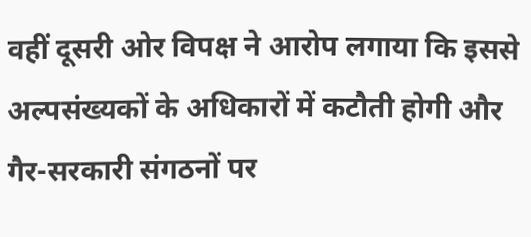वहीं दूसरी ओर विपक्ष ने आरोप लगाया कि इससे अल्पसंख्यकों के अधिकारों में कटौती होगी और गैर-सरकारी संगठनों पर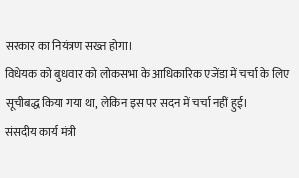सरकार का नियंत्रण सख्त होगा।
विधेयक को बुधवार को लोकसभा के आधिकारिक एजेंडा में चर्चा के लिए सूचीबद्ध किया गया था, लेकिन इस पर सदन में चर्चा नहीं हुई।
संसदीय कार्य मंत्री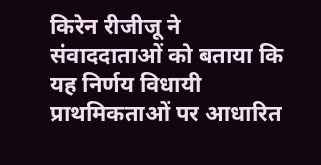किरेन रीजीजू ने संवाददाताओं को बताया कि यह निर्णय विधायी प्राथमिकताओं पर आधारित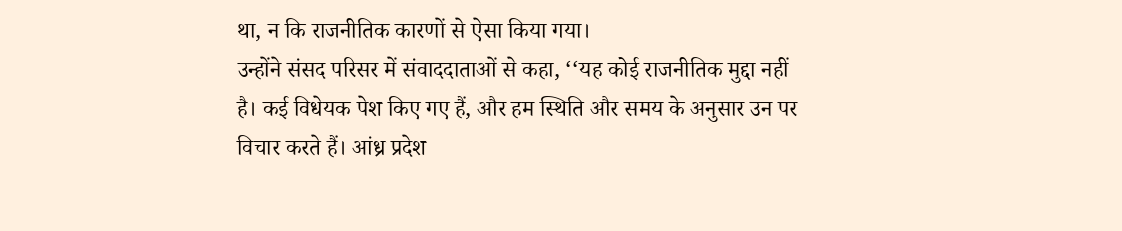था, न कि राजनीतिक कारणों से ऐसा किया गया।
उन्होंने संसद परिसर में संवाददाताओं से कहा, ‘‘यह कोई राजनीतिक मुद्दा नहीं है। कई विधेयक पेश किए गए हैं, और हम स्थिति और समय के अनुसार उन पर विचार करते हैं। आंध्र प्रदेश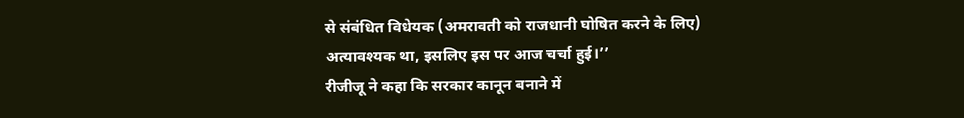से संबंधित विधेयक (अमरावती को राजधानी घोषित करने के लिए) अत्यावश्यक था, इसलिए इस पर आज चर्चा हुई।’’
रीजीजू ने कहा कि सरकार कानून बनाने में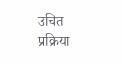उचित प्रक्रिया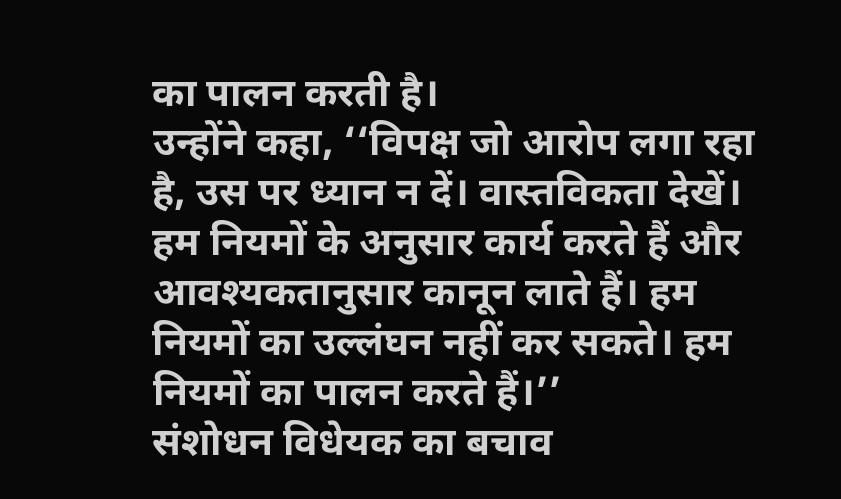का पालन करती है।
उन्होंने कहा, ‘‘विपक्ष जो आरोप लगा रहा है, उस पर ध्यान न दें। वास्तविकता देखें। हम नियमों के अनुसार कार्य करते हैं और आवश्यकतानुसार कानून लाते हैं। हम नियमों का उल्लंघन नहीं कर सकते। हम नियमों का पालन करते हैं।’’
संशोधन विधेयक का बचाव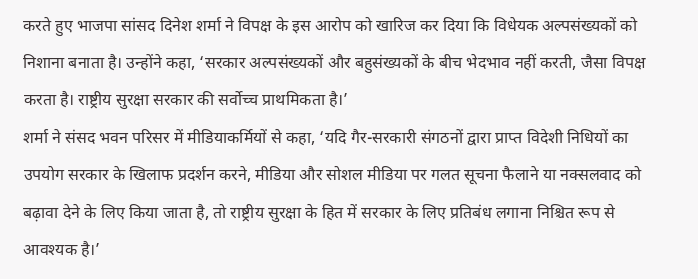करते हुए भाजपा सांसद दिनेश शर्मा ने विपक्ष के इस आरोप को खारिज कर दिया कि विधेयक अल्पसंख्यकों को निशाना बनाता है। उन्होंने कहा, ‘सरकार अल्पसंख्यकों और बहुसंख्यकों के बीच भेदभाव नहीं करती, जैसा विपक्ष करता है। राष्ट्रीय सुरक्षा सरकार की सर्वोच्च प्राथमिकता है।’
शर्मा ने संसद भवन परिसर में मीडियाकर्मियों से कहा, ‘यदि गैर-सरकारी संगठनों द्वारा प्राप्त विदेशी निधियों का उपयोग सरकार के खिलाफ प्रदर्शन करने, मीडिया और सोशल मीडिया पर गलत सूचना फैलाने या नक्सलवाद को बढ़ावा देने के लिए किया जाता है, तो राष्ट्रीय सुरक्षा के हित में सरकार के लिए प्रतिबंध लगाना निश्चित रूप से आवश्यक है।’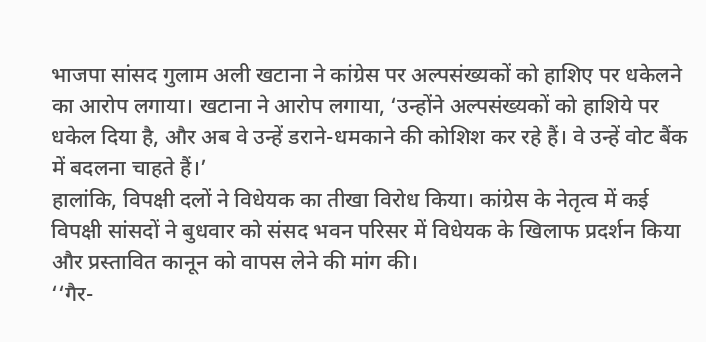भाजपा सांसद गुलाम अली खटाना ने कांग्रेस पर अल्पसंख्यकों को हाशिए पर धकेलने का आरोप लगाया। खटाना ने आरोप लगाया, ‘उन्होंने अल्पसंख्यकों को हाशिये पर धकेल दिया है, और अब वे उन्हें डराने-धमकाने की कोशिश कर रहे हैं। वे उन्हें वोट बैंक में बदलना चाहते हैं।’
हालांकि, विपक्षी दलों ने विधेयक का तीखा विरोध किया। कांग्रेस के नेतृत्व में कई विपक्षी सांसदों ने बुधवार को संसद भवन परिसर में विधेयक के खिलाफ प्रदर्शन किया और प्रस्तावित कानून को वापस लेने की मांग की।
‘‘गैर-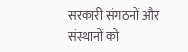सरकारी संगठनों और संस्थानों को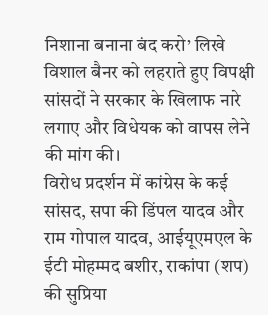निशाना बनाना बंद करो’ लिखे विशाल बैनर को लहराते हुए विपक्षी सांसदों ने सरकार के खिलाफ नारे लगाए और विधेयक को वापस लेने की मांग की।
विरोध प्रदर्शन में कांग्रेस के कई सांसद, सपा की डिंपल यादव और राम गोपाल यादव, आईयूएमएल के ईटी मोहम्मद बशीर, राकांपा (शप) की सुप्रिया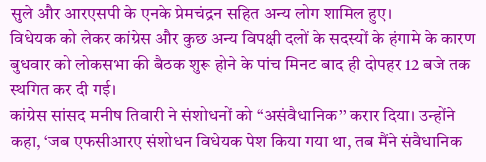सुले और आरएसपी के एनके प्रेमचंद्रन सहित अन्य लोग शामिल हुए।
विधेयक को लेकर कांग्रेस और कुछ अन्य विपक्षी दलों के सदस्यों के हंगामे के कारण बुधवार को लोकसभा की बैठक शुरू होने के पांच मिनट बाद ही दोपहर 12 बजे तक स्थगित कर दी गई।
कांग्रेस सांसद मनीष तिवारी ने संशोधनों को ‘‘असंवैधानिक’’ करार दिया। उन्होंने कहा, ‘जब एफसीआरए संशोधन विधेयक पेश किया गया था, तब मैंने संवैधानिक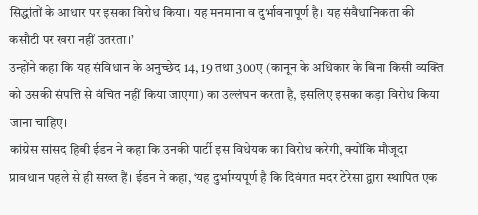सिद्धांतों के आधार पर इसका विरोध किया। यह मनमाना व दुर्भावनापूर्ण है। यह संवैधानिकता की कसौटी पर खरा नहीं उतरता।’
उन्होंने कहा कि यह संविधान के अनुच्छेद 14, 19 तथा 300ए (कानून के अधिकार के बिना किसी व्यक्ति को उसकी संपत्ति से वंचित नहीं किया जाएगा) का उल्लंघन करता है, इसलिए इसका कड़ा विरोध किया जाना चाहिए।
कांग्रेस सांसद हिबी ईडन ने कहा कि उनकी पार्टी इस विधेयक का विरोध करेगी, क्योंकि मौजूदा प्रावधान पहले से ही सख्त हैं। ईडन ने कहा, ‘यह दुर्भाग्यपूर्ण है कि दिवंगत मदर टेरेसा द्वारा स्थापित एक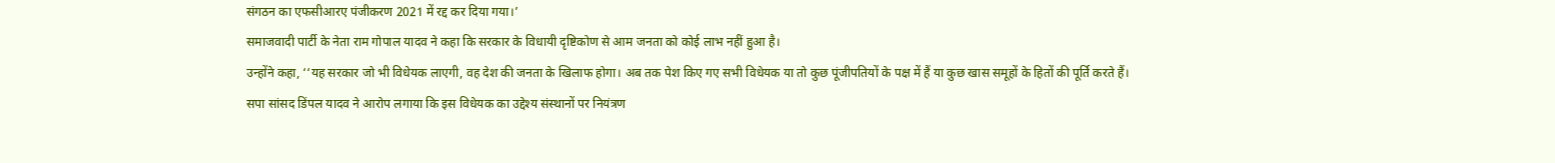संगठन का एफसीआरए पंजीकरण 2021 में रद्द कर दिया गया।’
समाजवादी पार्टी के नेता राम गोपाल यादव ने कहा कि सरकार के विधायी दृष्टिकोण से आम जनता को कोई लाभ नहीं हुआ है।
उन्होंने कहा, ‘‘यह सरकार जो भी विधेयक लाएगी, वह देश की जनता के खिलाफ होगा। अब तक पेश किए गए सभी विधेयक या तो कुछ पूंजीपतियों के पक्ष में हैं या कुछ खास समूहों के हितों की पूर्ति करते हैं।
सपा सांसद डिंपल यादव ने आरोप लगाया कि इस विधेयक का उद्देश्य संस्थानों पर नियंत्रण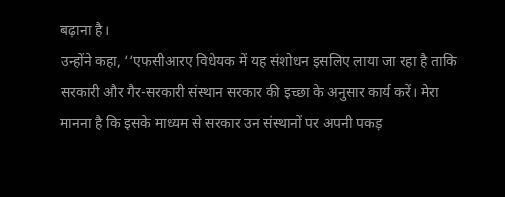बढ़ाना है।
उन्होंने कहा, ‘‘एफसीआरए विधेयक में यह संशोधन इसलिए लाया जा रहा है ताकि सरकारी और गैर-सरकारी संस्थान सरकार की इच्छा के अनुसार कार्य करें। मेरा मानना है कि इसके माध्यम से सरकार उन संस्थानों पर अपनी पकड़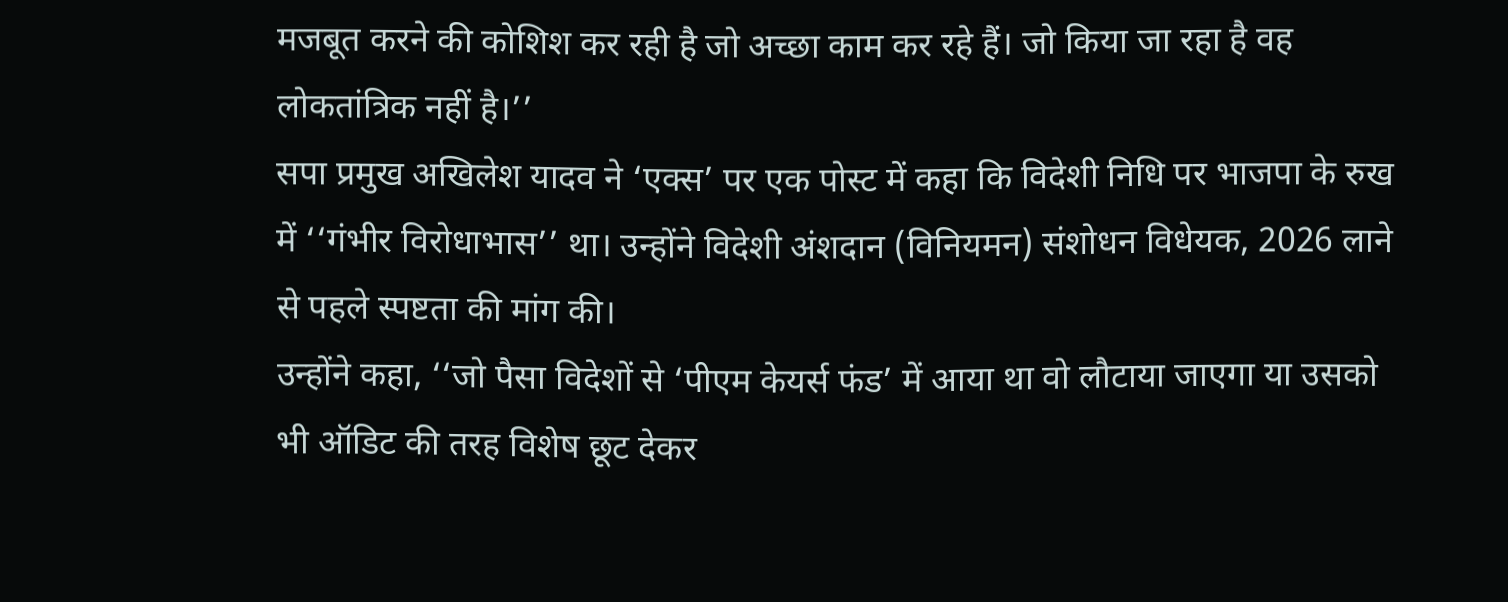मजबूत करने की कोशिश कर रही है जो अच्छा काम कर रहे हैं। जो किया जा रहा है वह लोकतांत्रिक नहीं है।’’
सपा प्रमुख अखिलेश यादव ने ‘एक्स’ पर एक पोस्ट में कहा कि विदेशी निधि पर भाजपा के रुख में ‘‘गंभीर विरोधाभास’’ था। उन्होंने विदेशी अंशदान (विनियमन) संशोधन विधेयक, 2026 लाने से पहले स्पष्टता की मांग की।
उन्होंने कहा, ‘‘जो पैसा विदेशों से ‘पीएम केयर्स फंड’ में आया था वो लौटाया जाएगा या उसको भी ऑडिट की तरह विशेष छूट देकर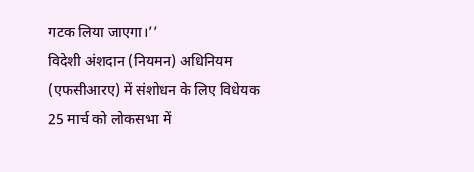गटक लिया जाएगा।’’
विदेशी अंशदान (नियमन) अधिनियम (एफसीआरए) में संशोधन के लिए विधेयक 25 मार्च को लोकसभा में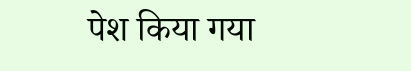पेश किया गया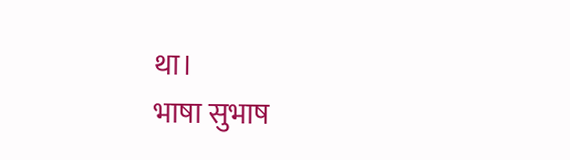था।
भाषा सुभाष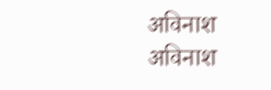अविनाश
अविनाश